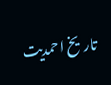تاریخ احمدیت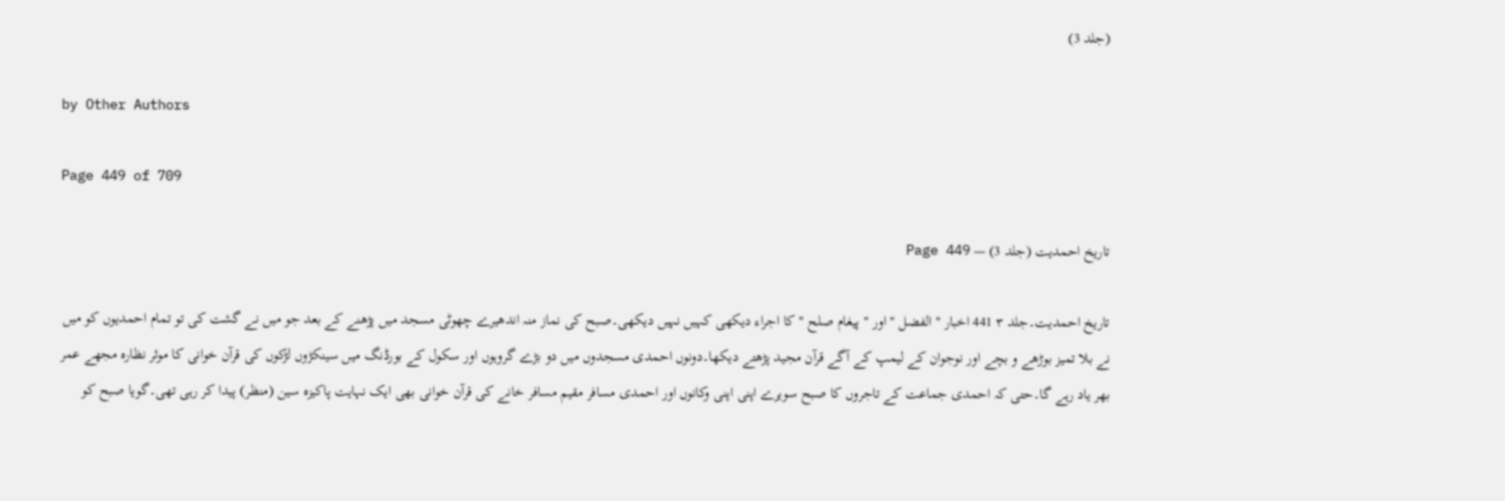(جلد 3)

by Other Authors

Page 449 of 709

تاریخ احمدیت (جلد 3) — Page 449

تاریخ احمدیت۔جلد ۳ 441 اخبار " الفضل " اور " پیغام صلح " کا اجراء دیکھی کہیں نہیں دیکھی۔صبح کی نماز منہ اندھیرے چھوٹی مسجد میں پڑھنے کے بعد جو میں نے گشت کی تو تمام احمدیوں کو میں نے بلا تمیز بوڑھے و بچے اور نوجوان کے لیمپ کے آگے قرآن مجید پڑھتے دیکھا۔دونوں احمدی مسجدوں میں دو بڑے گروہوں اور سکول کے بورڈنگ میں سینکڑوں لڑکوں کی قرآن خوانی کا موثر نظارہ مجھے عمر بھر یاد رہے گا۔حتی کہ احمدی جماعت کے تاجروں کا صبح سویرے اپنی اپنی وکانوں اور احمدی مسافر مقیم مسافر خانے کی قرآن خوانی بھی ایک نہایت پاکیزہ سین (منظر) پیدا کر رہی تھی۔گویا صبح کو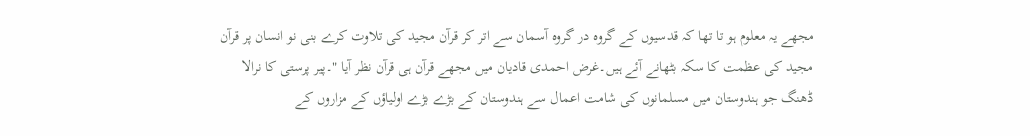مجھے یہ معلوم ہو تا تھا کہ قدسیوں کے گروہ در گروہ آسمان سے اتر کر قرآن مجید کی تلاوت کرے بنی نو انسان پر قرآن مجید کی عظمت کا سکہ بٹھانے آئے ہیں۔غرض احمدی قادیان میں مجھے قرآن ہی قرآن نظر آیا "۔پیر پرستی کا نرالا ڈھنگ جو ہندوستان میں مسلمانوں کی شامت اعمال سے ہندوستان کے بڑے بڑے اولیاؤں کے مزاروں کے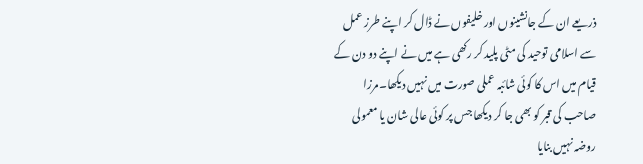ذریعے ان کے جانشینوں اور خلیفوں نے ڈال کر اپنے طرز عمل سے اسلامی توحید کی مٹی پلید کر رکھی ہے میں نے اپنے دو دن کے قیام میں اس کا کوئی شائبہ عملی صورت میں نہیں دیکھا۔مرزا صاحب کی قبر کو بھی جا کر دیکھا جس پر کوئی عالی شان یا معمولی روضہ نہیں بنایا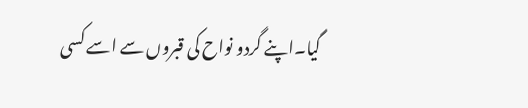گیا۔اپنے گردو نواح کی قبروں سے اسے کسی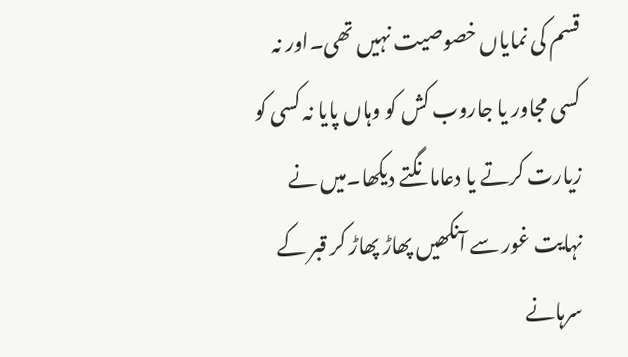قسم کی نمایاں خصوصیت نہیں تھی۔اور نہ کسی مجاور یا جاروب کش کو وہاں پایا نہ کسی کو زیارت کرتے یا دعامانگتے دیکھا۔میں نے نہایت غور سے آنکھیں پھاڑ پھاڑ کر قبر کے سرہانے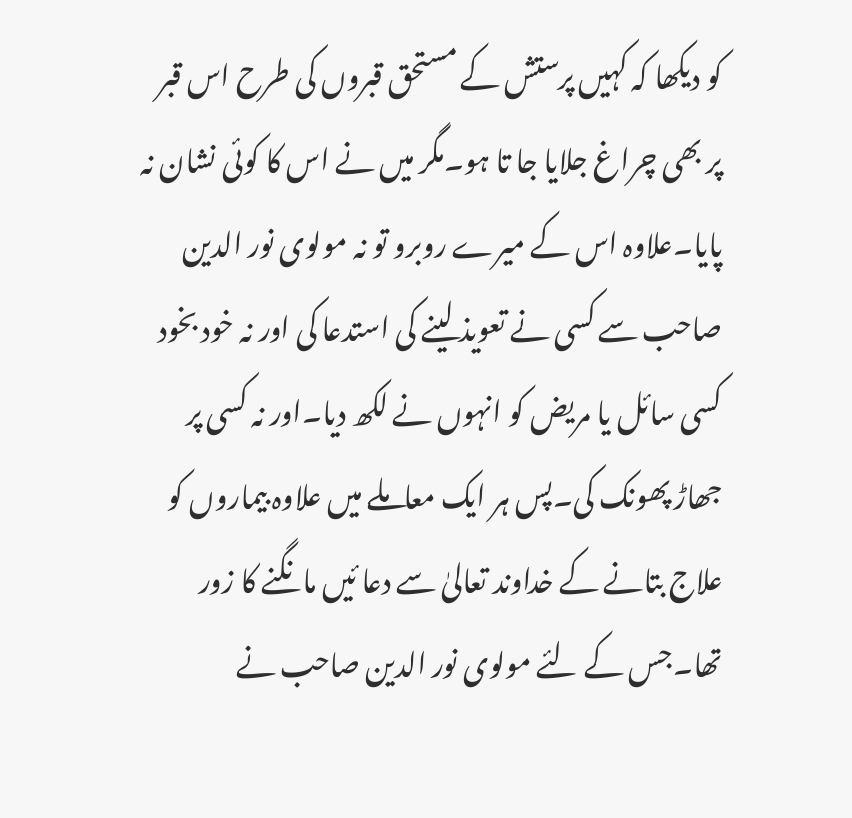کو دیکھا کہ کہیں پرستش کے مستحق قبروں کی طرح اس قبر پر بھی چراغ جلایا جا تا ہو۔مگر میں نے اس کا کوئی نشان نہ پایا۔علاوہ اس کے میرے روبرو تو نہ مولوی نور الدین صاحب سے کسی نے تعویذ لینے کی استدعا کی اور نہ خود بخود کسی سائل یا مریض کو انہوں نے لکھ دیا۔اور نہ کسی پر جھاڑ پھونک کی۔پس ہر ایک معاملے میں علاوہ بیماروں کو علاج بتانے کے خداوند تعالیٰ سے دعا ئیں مانگنے کا زور تھا۔جس کے لئے مولوی نور الدین صاحب نے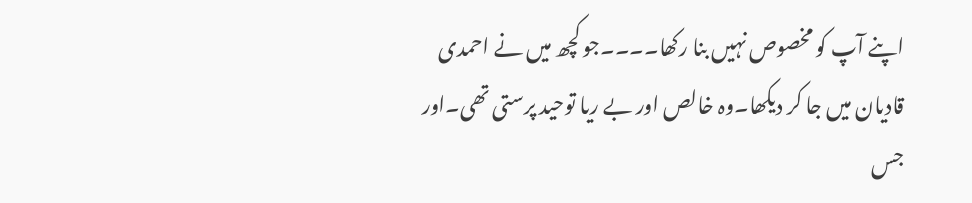اپنے آپ کو مخصوص نہیں بنا رکھا۔۔۔۔جو کچھ میں نے احمدی قادیان میں جا کر دیکھا۔وہ خالص اور بے ریا توحید پرستی تھی۔اور جس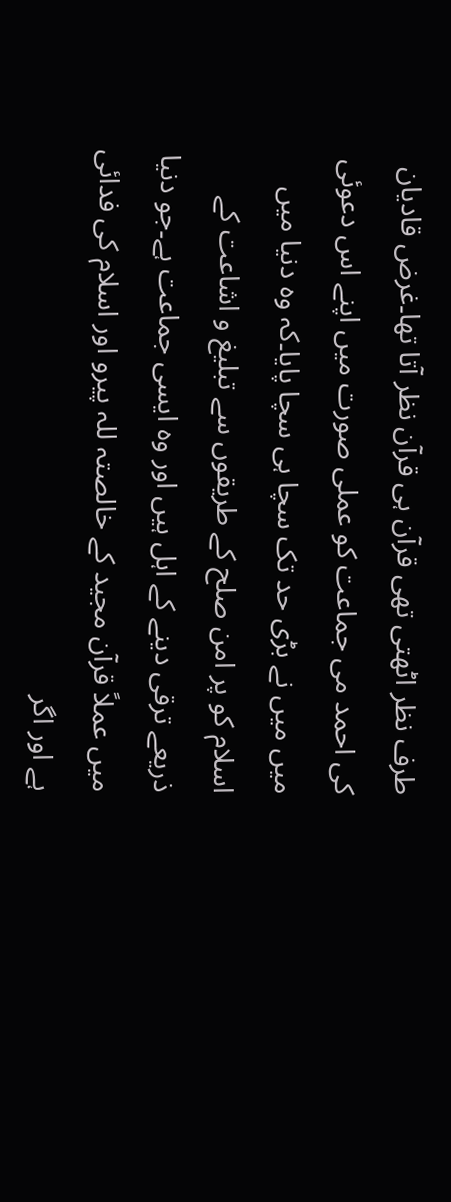طرف نظر اٹھتی تھی قرآن ہی قرآن نظر آتا تھا۔غرض قادیان کی احمد می جماعت کو عملی صورت میں اپنے اس دعوئی میں میں نے بڑی حد تک سچا ہی سچا پایا۔کہ وہ دنیا میں اسلام کو پر امن صلح کے طریقوں سے تبلیغ و اشاعت کے ذریعے ترقی دینے کے اہل ہیں اور وہ ایسی جماعت ہے۔جو دنیا میں عملاً قرآن مجید کے خالصتہ للہ پیرو اور اسلام کی فدائی ہے اور اگر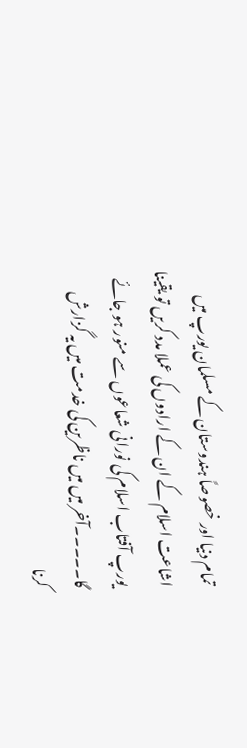تمام دنیا اور خصوصاً ہندوستان کے مسلمان یورپ میں اشاعت اسلام کے ان کے ارادوں کی عملا مدد کریں تو یقینا یورپ آفتاب اسلام کی نورانی شعاعوں سے منور ہو جائے گا۔۔۔۔۔آخر میں میں ناظرین کی خدمت میں یہ گزارش کرنا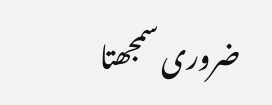ضروری سمجھتا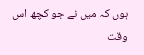ہوں کہ میں نے جو کچھ اس وقت